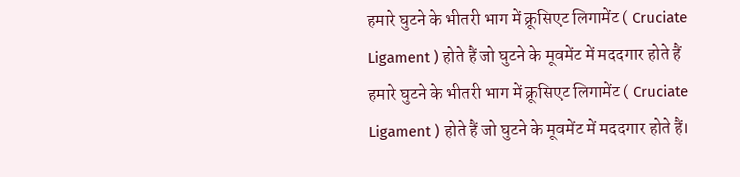हमारे घुटने के भीतरी भाग में क्रूसिएट लिगामेंट ( Cruciate Ligament ) होते हैं जो घुटने के मूवमेंट में मददगार होते हैं
हमारे घुटने के भीतरी भाग में क्रूसिएट लिगामेंट ( Cruciate Ligament ) होते हैं जो घुटने के मूवमेंट में मददगार होते हैं।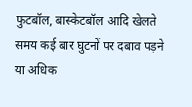फुटबॉल, बास्केटबॉल आदि खेलते समय कई बार घुटनों पर दबाव पड़ने या अधिक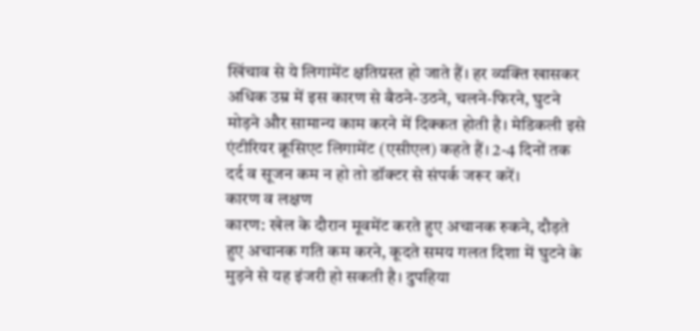खिंचाव से ये लिगामेंट क्षतिग्रस्त हो जाते हैं। हर व्यक्ति खासकर अधिक उम्र में इस कारण से बैठने-उठने, चलने-फिरने, घुटने मोड़ने और सामान्य काम करने में दिक्कत होती है। मेडिकली इसे एंटीरियर क्रूसिएट लिगामेंट (एसीएल) कहते हैं। 2-4 दिनों तक दर्द व सूजन कम न हो तो डॉक्टर से संपर्क जरूर करें।
कारण व लक्षण
कारण: खेल के दौरान मूवमेंट करते हुए अचानक रुकने, दौड़ते हुए अचानक गति कम करने, कूदते समय गलत दिशा में घुटने के मुड़ने से यह इंजरी हो सकती है। दुपहिया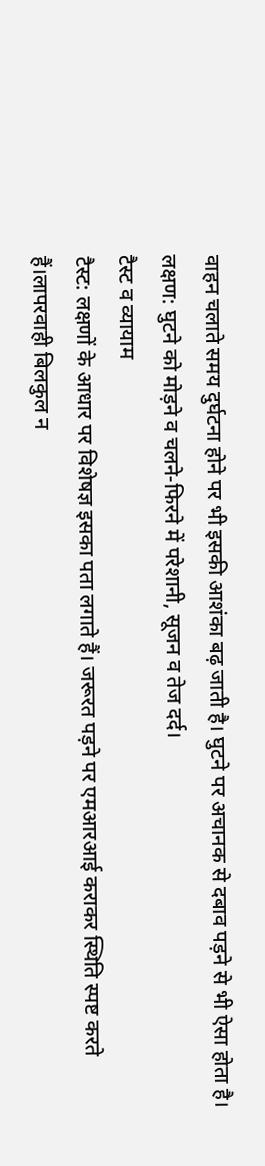वाहन चलाते समय दुर्घटना होने पर भी इसकी आशंका बढ़ जाती है। घुटने पर अचानक से दबाव पड़ने से भी ऐसा होता है।
लक्षण: घुटने को मोड़ने व चलने-फिरने में परेशानी, सूजन व तेज दर्द।
टैस्ट व व्यायाम
टैस्ट: लक्षणों के आधार पर विशेषज्ञ इसका पता लगाते हैं। जरूरत पड़ने पर एमआरआई कराकर स्थिति स्पष्ट करते हैं।लापरवाही बिलकुल न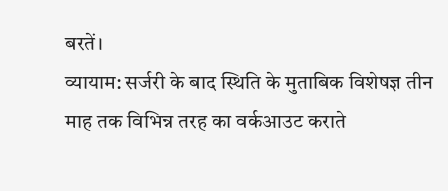बरतें।
व्यायाम: सर्जरी के बाद स्थिति के मुताबिक विशेषज्ञ तीन माह तक विभिन्न तरह का वर्कआउट कराते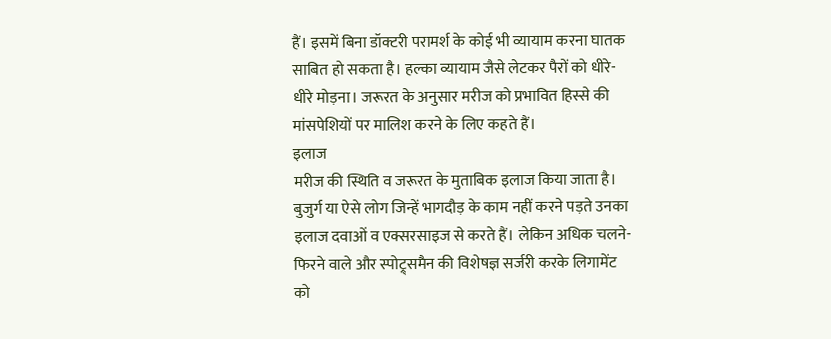हैं। इसमें बिना डॉक्टरी परामर्श के कोई भी व्यायाम करना घातक साबित हो सकता है। हल्का व्यायाम जैसे लेटकर पैरों को धीरे-धीरे मोड़ना। जरूरत के अनुसार मरीज को प्रभावित हिस्से की मांसपेशियों पर मालिश करने के लिए कहते हैं।
इलाज
मरीज की स्थिति व जरूरत के मुताबिक इलाज किया जाता है। बुजुर्ग या ऐसे लोग जिन्हें भागदौड़ के काम नहीं करने पड़ते उनका इलाज दवाओं व एक्सरसाइज से करते हैं। लेकिन अधिक चलने-फिरने वाले और स्पोट्र्समैन की विशेषज्ञ सर्जरी करके लिगामेंट को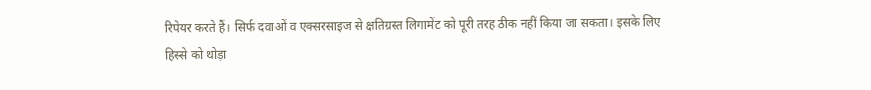रिपेयर करते हैं। सिर्फ दवाओं व एक्सरसाइज से क्षतिग्रस्त लिगामेंट को पूरी तरह ठीक नहीं किया जा सकता। इसके लिए हिस्से को थोड़ा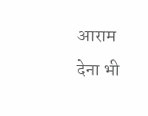आराम देना भी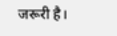जरूरी है।